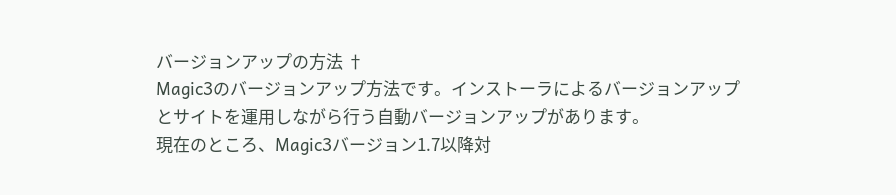バージョンアップの方法 †
Magic3のバージョンアップ方法です。インストーラによるバージョンアップとサイトを運用しながら行う自動バージョンアップがあります。
現在のところ、Magic3バージョン1.7以降対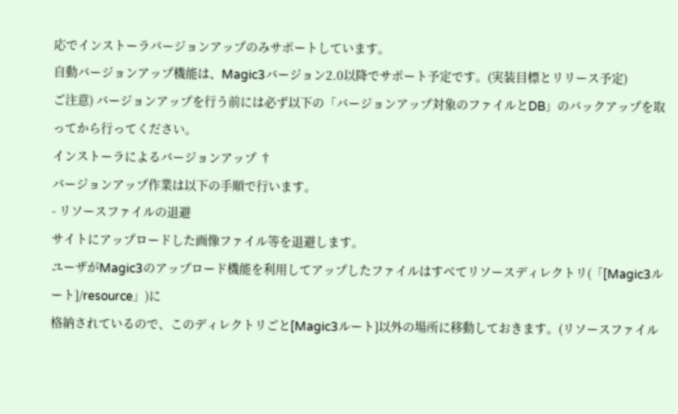応でインストーラバージョンアップのみサポートしています。
自動バージョンアップ機能は、Magic3バージョン2.0以降でサポート予定です。(実装目標とリリース予定)
ご注意) バージョンアップを行う前には必ず以下の「バージョンアップ対象のファイルとDB」のバックアップを取ってから行ってください。
インストーラによるバージョンアップ †
バージョンアップ作業は以下の手順で行います。
- リソースファイルの退避
サイトにアップロードした画像ファイル等を退避します。
ユーザがMagic3のアップロード機能を利用してアップしたファイルはすべてリソースディレクトリ(「[Magic3ルート]/resource」)に
格納されているので、このディレクトリごと[Magic3ルート]以外の場所に移動しておきます。(リソースファイル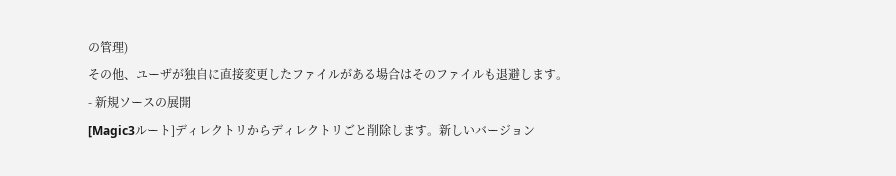の管理)
その他、ユーザが独自に直接変更したファイルがある場合はそのファイルも退避します。
- 新規ソースの展開
[Magic3ルート]ディレクトリからディレクトリごと削除します。新しいバージョン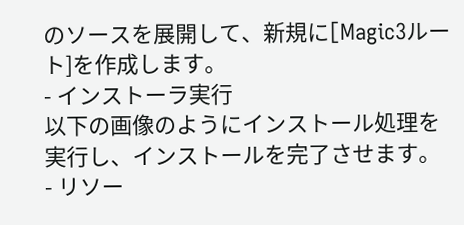のソースを展開して、新規に[Magic3ルート]を作成します。
- インストーラ実行
以下の画像のようにインストール処理を実行し、インストールを完了させます。
- リソー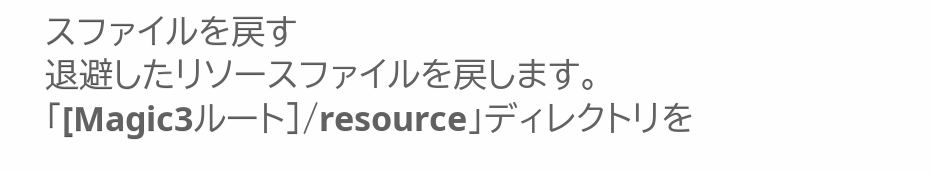スファイルを戻す
退避したリソースファイルを戻します。
「[Magic3ルート]/resource」ディレクトリを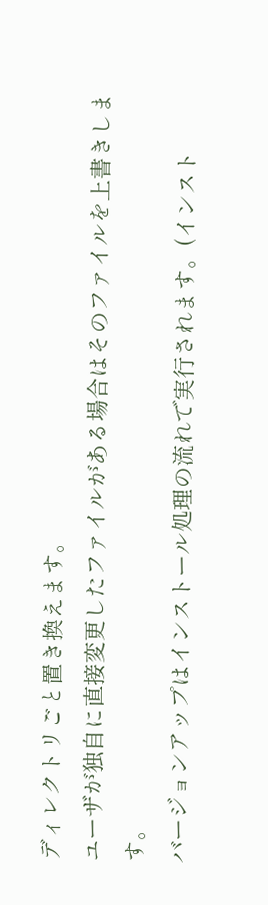ディレクトリごと置き換えます。
ユーザが独自に直接変更したファイルがある場合はそのファイルを上書きします。
バージョンアップはインストール処理の流れで実行されます。(インスト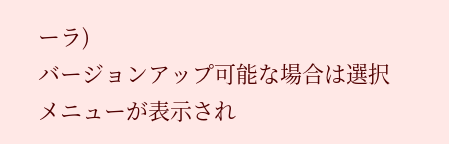ーラ)
バージョンアップ可能な場合は選択メニューが表示され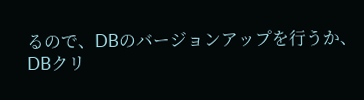るので、DBのバージョンアップを行うか、
DBクリ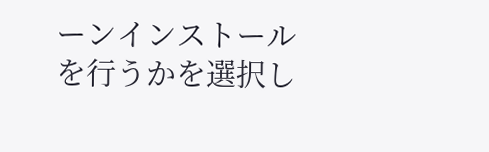ーンインストールを行うかを選択し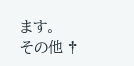ます。
その他 †